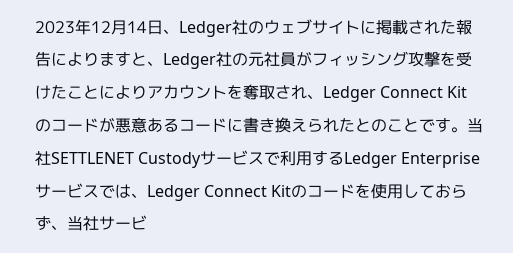2023年12月14日、Ledger社のウェブサイトに掲載された報告によりますと、Ledger社の元社員がフィッシング攻撃を受けたことによりアカウントを奪取され、Ledger Connect Kitのコードが悪意あるコードに書き換えられたとのことです。当社SETTLENET Custodyサービスで利用するLedger Enterpriseサービスでは、Ledger Connect Kitのコードを使用しておらず、当社サービ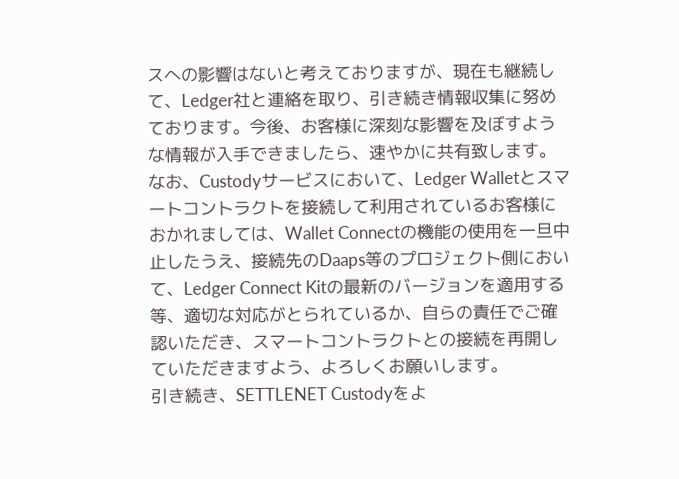スへの影響はないと考えておりますが、現在も継続して、Ledger社と連絡を取り、引き続き情報収集に努めております。今後、お客様に深刻な影響を及ぼすような情報が入手できましたら、速やかに共有致します。
なお、Custodyサービスにおいて、Ledger Walletとスマートコントラクトを接続して利用されているお客様におかれましては、Wallet Connectの機能の使用を一旦中止したうえ、接続先のDaaps等のプロジェクト側において、Ledger Connect Kitの最新のバージョンを適用する等、適切な対応がとられているか、自らの責任でご確認いただき、スマートコントラクトとの接続を再開していただきますよう、よろしくお願いします。
引き続き、SETTLENET Custodyをよ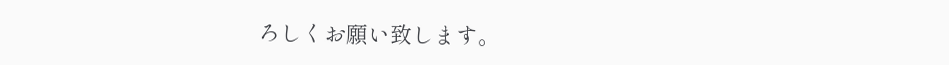ろしくお願い致します。